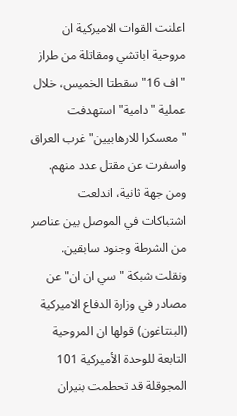اعلنت القوات الاميركية ان مروحية اباتشي ومقاتلة من طراز "اف 16" سقطتا الخميس، خلال عملية "دامية" استهدفت "معسكرا للارهابيين" غرب العراق واسفرت عن مقتل عدد منهم. ومن جهة ثانية، اندلعت اشتباكات في الموصل بين عناصر من الشرطة وجنود سابقين.
ونقلت شبكة "سي ان ان" عن مصادر في وزارة الدفاع الاميركية (البنتاغون) قولها ان المروحية التابعة للوحدة الأميركية 101 المجوقلة قد تحطمت بنيران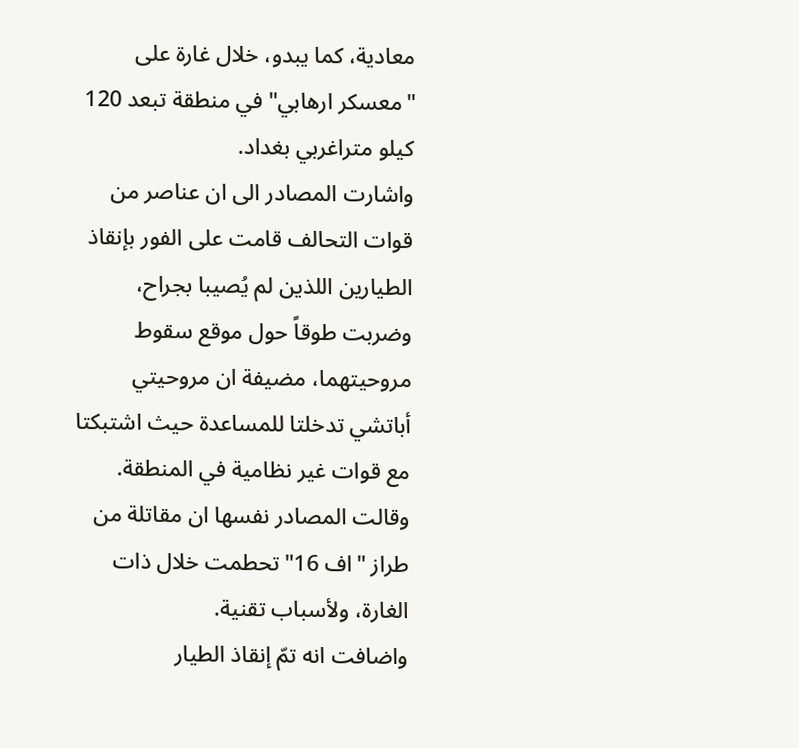معادية، كما يبدو، خلال غارة على "معسكر ارهابي" في منطقة تبعد 120 كيلو متراغربي بغداد.
واشارت المصادر الى ان عناصر من قوات التحالف قامت على الفور بإنقاذ الطيارين اللذين لم يُصيبا بجراح، وضربت طوقاً حول موقع سقوط مروحيتهما، مضيفة ان مروحيتي أباتشي تدخلتا للمساعدة حيث اشتبكتا مع قوات غير نظامية في المنطقة.
وقالت المصادر نفسها ان مقاتلة من طراز "اف 16" تحطمت خلال ذات الغارة، ولأسباب تقنية.
واضافت انه تمّ إنقاذ الطيار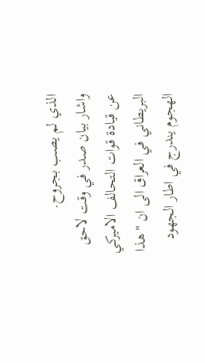الذي لم يصب بجروح.
واشار بيان صدر في وقت لاحق عن قيادة قوات التحالف الاميركي البريطاني في العراق الى ان "هذا الهجوم يندرج في اطار الجهود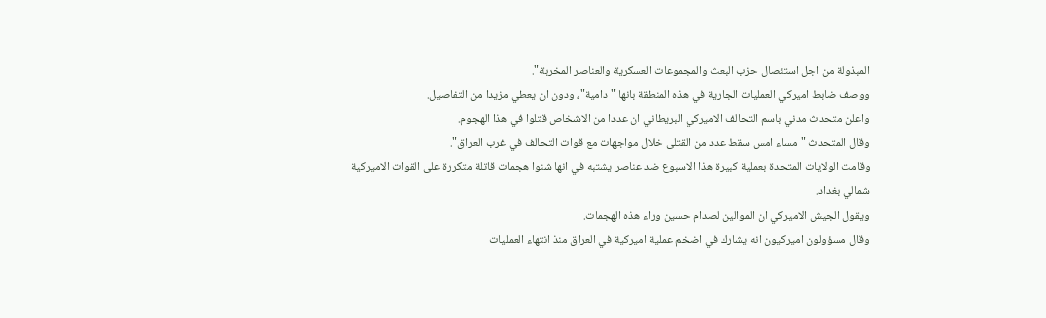المبذولة من اجل استئصال حزب البعث والمجموعات العسكرية والعناصر المخربة".
ووصف ضابط اميركي العمليات الجارية في هذه المنطقة بانها "دامية"، ودون ان يعطي مزيدا من التفاصيل.
واعلن متحدث مدني باسم التحالف الاميركي البريطاني ان عددا من الاشخاص قتلوا في هذا الهجوم.
وقال المتحدث "مساء امس سقط عدد من القتلى خلال مواجهات مع قوات التحالف في غرب العراق".
وقامت الولايات المتحدة بعملية كبيرة هذا الاسبوع ضد عناصر يشتبه في انها شنوا هجمات قاتلة متكررة على القوات الاميركية شمالي بغداد.
ويقول الجيش الاميركي ان الموالين لصدام حسين وراء هذه الهجمات.
وقال مسؤولون اميركيون انه يشارك في اضخم عملية اميركية في العراق منذ انتهاء العمليات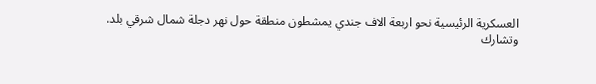العسكرية الرئيسية نحو اربعة الاف جندي يمشطون منطقة حول نهر دجلة شمال شرقي بلد.
وتشارك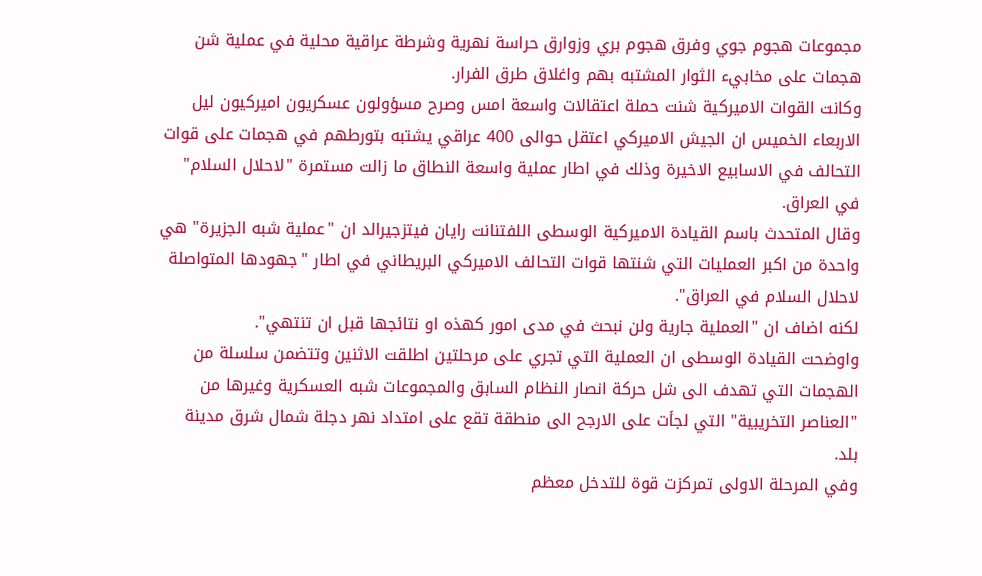مجموعات هجوم جوي وفرق هجوم بري وزوارق حراسة نهرية وشرطة عراقية محلية في عملية شن هجمات على مخابيء الثوار المشتبه بهم واغلاق طرق الفرار.
وكانت القوات الاميركية شنت حملة اعتقالات واسعة امس وصرح مسؤولون عسكريون اميركيون ليل الاربعاء الخميس ان الجيش الاميركي اعتقل حوالى 400 عراقي يشتبه بتورطهم في هجمات على قوات التحالف في الاسابيع الاخيرة وذلك في اطار عملية واسعة النطاق ما زالت مستمرة "لاحلال السلام" في العراق.
وقال المتحدث باسم القيادة الاميركية الوسطى اللفتنانت رايان فيتزجيرالد ان "عملية شبه الجزيرة" هي واحدة من اكبر العمليات التي شنتها قوات التحالف الاميركي البريطاني في اطار "جهودها المتواصلة لاحلال السلام في العراق".
لكنه اضاف ان "العملية جارية ولن نبحث في مدى امور كهذه او نتائجها قبل ان تنتهي".
واوضحت القيادة الوسطى ان العملية التي تجري على مرحلتين اطلقت الاثنين وتتضمن سلسلة من الهجمات التي تهدف الى شل حركة انصار النظام السابق والمجموعات شبه العسكرية وغيرها من "العناصر التخريبية" التي لجأت على الارجح الى منطقة تقع على امتداد نهر دجلة شمال شرق مدينة بلد.
وفي المرحلة الاولى تمركزت قوة للتدخل معظم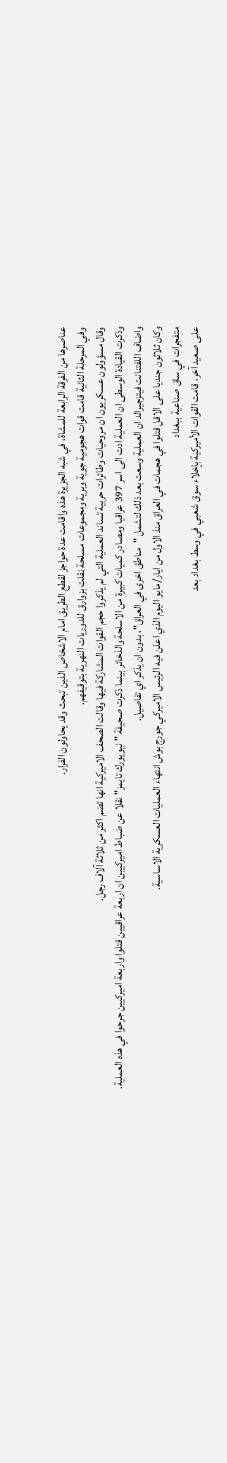عناصرها من الفرقة الرابعة للمشاة، في شبه الجزيرة هذه واقامت عدة حواجز لقطع الطريق امام الاشخاص الذين تبحث وقد يحاولون الفرار.
وفي المرحلة الثانية قامت قوات هجومية جوية وبرية ومجموعات مسلحة نقلت بزوارق للدوريات النهرية بتوقيفهم.
وقال مسؤولون عسكريون ان مروحيات وطائرات حربية تساند العملية التي لم يذكروا حجم القوات المشاركة فيها وقالت الصحف الاميركية انها تضم اكثر من ثلاثة آلاف رجل.
وذكرت القيادة الوسطى ان العملية ادت الى اسر 397 عراقيا ومصادر كميات كبيرة من الاسلحة والذخائر بينما ذكرت صحيفة "نيويورك تايمز" نقلا عن ضباط اميركيين ان اربعة عراقيين قتلوا واربعة اميركيين جرحوا في هذه العملية.
واضاف اللفتنانت فيتزجيرالد ان العملية وسعت بعد ذلك لتشمل "مناطق اخرى في العراق"، بدون ان يذكر اي تفاصيل.
وكان ثلاثون جنديا على الاقل قتلوا في هجمات في العراق منذ الاول من ايار/مايو اليوم الذي اعلن فيه الرئيس الاميركي جورج بوش انتهاء العمليات العسكرية الاساسية.
متفجرات في ساق صناعية ببغداد
على صعيد آخر، قامت القوات الأميركية بإخلاء سوق شعبي في وسط بغداد بعد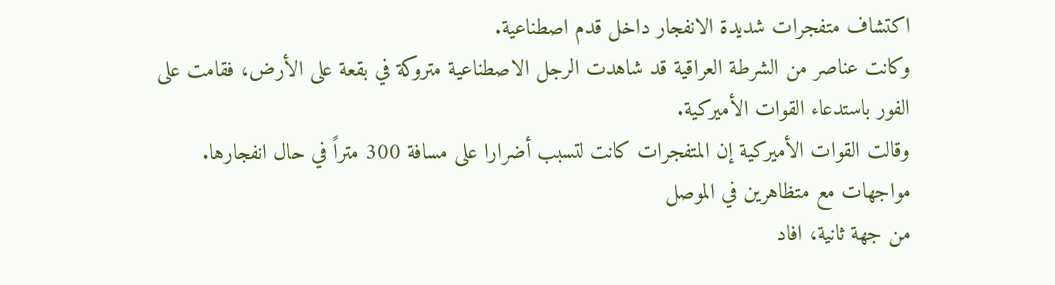اكتشاف متفجرات شديدة الانفجار داخل قدم اصطناعية.
وكانت عناصر من الشرطة العراقية قد شاهدت الرجل الاصطناعية متروكة في بقعة على الأرض، فقامت على الفور باستدعاء القوات الأميركية.
وقالت القوات الأميركية إن المتفجرات كانت لتسبب أضرارا على مسافة 300 متراً في حال انفجارها.
مواجهات مع متظاهرين في الموصل
من جهة ثانية، افاد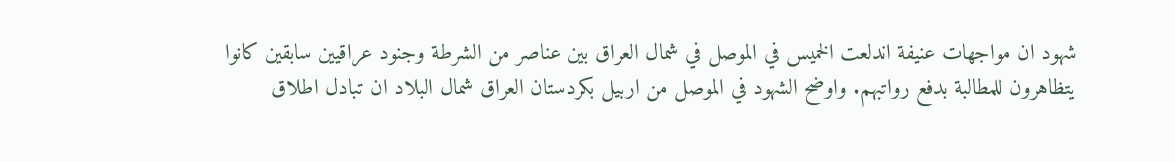شهود ان مواجهات عنيفة اندلعت الخميس في الموصل في شمال العراق بين عناصر من الشرطة وجنود عراقيين سابقين كانوا يتظاهرون للمطالبة بدفع رواتبهم. واوضح الشهود في الموصل من اربيل بكردستان العراق شمال البلاد ان تبادل اطلاق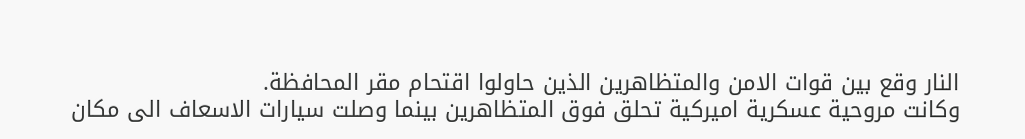النار وقع بين قوات الامن والمتظاهرين الذين حاولوا اقتحام مقر المحافظة.
وكانت مروحية عسكرية اميركية تحلق فوق المتظاهرين بينما وصلت سيارات الاسعاف الى مكان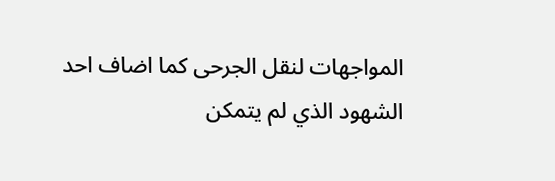المواجهات لنقل الجرحى كما اضاف احد الشهود الذي لم يتمكن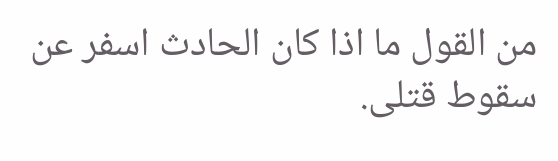من القول ما اذا كان الحادث اسفر عن سقوط قتلى.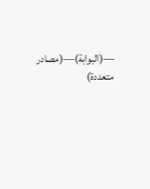—(البوابة)—(مصادر متعددة)